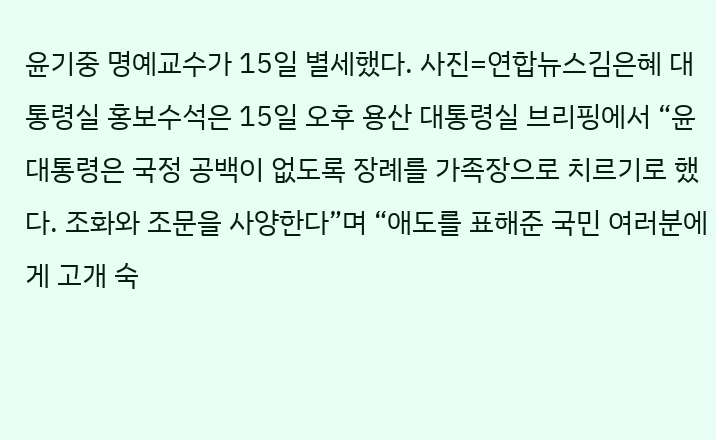윤기중 명예교수가 15일 별세했다. 사진=연합뉴스김은혜 대통령실 홍보수석은 15일 오후 용산 대통령실 브리핑에서 “윤 대통령은 국정 공백이 없도록 장례를 가족장으로 치르기로 했다. 조화와 조문을 사양한다”며 “애도를 표해준 국민 여러분에게 고개 숙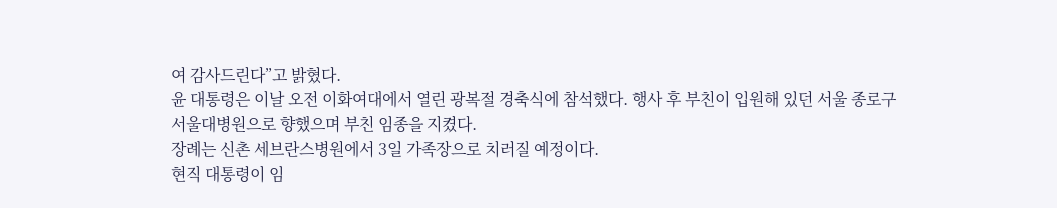여 감사드린다”고 밝혔다.
윤 대통령은 이날 오전 이화여대에서 열린 광복절 경축식에 참석했다. 행사 후 부친이 입원해 있던 서울 종로구 서울대병원으로 향했으며 부친 임종을 지켰다.
장례는 신촌 세브란스병원에서 3일 가족장으로 치러질 예정이다.
현직 대통령이 임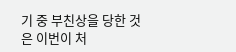기 중 부친상을 당한 것은 이번이 처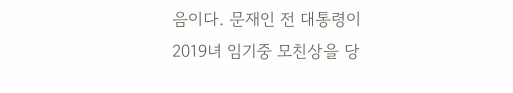음이다. 문재인 전 대통령이 2019녀 임기중 모친상을 당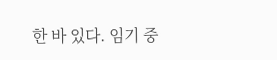한 바 있다. 임기 중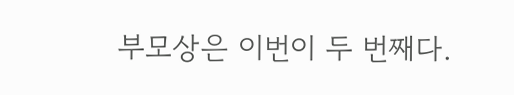부모상은 이번이 두 번째다.